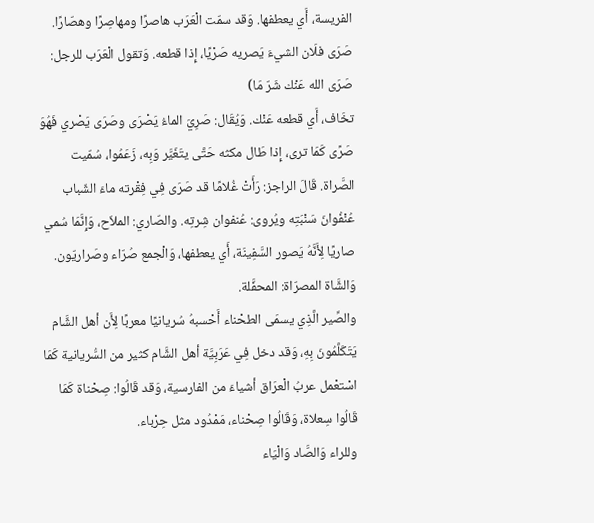الفريسة، أَي يعطفها. وَقد سمّت الْعَرَب هاصرًا ومهاصِرًا وهصّارًا.
صَرَى فلَان الشيءَ يَصريه صَرْيًا، إِذا قطعه. وَتقول الْعَرَب للرجل: صَرَى الله عَنْك شَرّ مَا)
تخَاف، أَي قطعه عَنْك. وَيُقَال: صَرِيَ الماءُ يَصْرَى وصَرَى يَصْري فَهُوَ صَرًى كَمَا ترى، إِذا طَال مكثه حَتَّى يتَغَيَّر وَبِه، زَعَمُوا، سُمّيت الصَّراة. قَالَ الراجز: رَأَتْ غُلامًا قد صَرَى فِي فِقْرته ماءَ الشّباب عُنْفُوانَ سَنْبَتِه ويُروى: عُنفوان شِرتِه. والصّاري: الملاّح، وَإِنَّمَا سُمي صاريًا لِأَنَّهُ يَصور السَّفِينَة، أَي يعطفها، وَالْجمع صُرّاء وصَراريّون. وَالشَّاة المصرّاة: المحفَّلة.
والصِّير الَّذِي يسمَى الطحْناء أَحْسبهُ سُريانيًا معربًا لِأَن أهل الشَّام يَتَكَلَّمُونَ بِهِ، وَقد دخل فِي عَرَبِيَّة أهل الشَّام كثير من السُّريانية كَمَا اسْتعْمل عربُ الْعرَاق أشياءَ من الفارسية، وَقد قَالُوا: صِحْناة كَمَا قَالُوا سِعلاة، وَقَالُوا صِحْناء، مَمْدُود مثل حِرْباء.
وللراء وَالصَّاد وَالْيَاء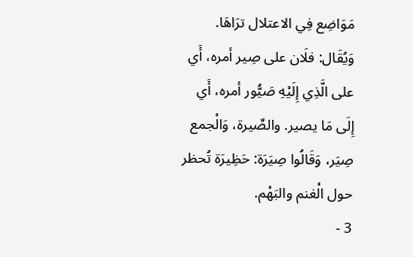مَوَاضِع فِي الاعتلال ترَاهَا. وَيُقَال: فلَان على صِير أمره، أَي على الَّذِي إِلَيْهِ صَيُّور أمره، أَي إِلَى مَا يصير. والصِّيرة، وَالْجمع صِيَر، وَقَالُوا صِيَرَة: حَظِيرَة تُحظر حول الْغنم والبَهْم.
3 -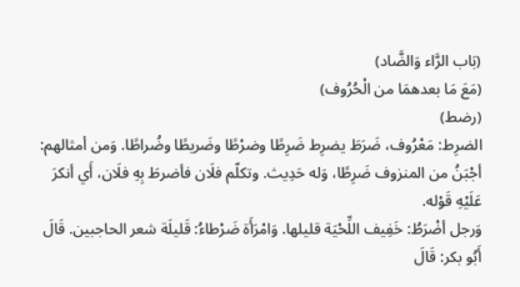(بَاب الرَّاء وَالضَّاد)
(مَعَ مَا بعدهمَا من الْحُرُوف)
(رضط)
الضرِط: مَعْرُوف، ضَرَطَ يضرِط ضَرِطًا وضرْطًا وضَريطًا وضُراطًا. وَمن أمثالهم: أجْبَنُ من المنزوف ضَرِطًا، وَله حَدِيث. وتكلّم فلَان فأضرطَ بِهِ فلَان، أَي أنكرَ عَلَيْهِ قَوْله.
وَرجل أضْرَطُ: خَفِيف اللِّحْيَة قليلها. وَامْرَأَة ضَرْطاءُ: قَليلَة شعر الحاجبين. قَالَ أَبُو بكر: قَالَ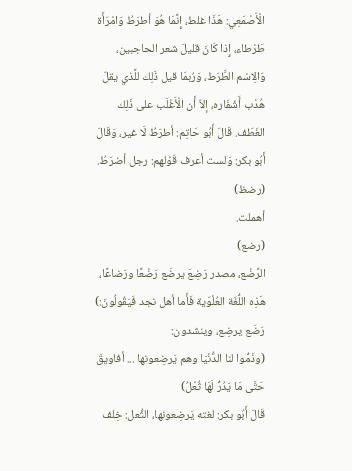الْأَصْمَعِي: هَذَا غلط، إِنَّمَا هُوَ أطرَطُ وَامْرَأَة طَرْطاء، إِذا كَانَ قليلَ شعر الحاجبين، وَالِاسْم الطَّرَط، وَرُبمَا قيل ذَلِك للَّذي يقلّ هُدْب أَشْفَاره، إلاّ أَن الْأَغْلَب على ذَلِك الغَطَف. قَالَ أَبُو حَاتِم: أطرَطُ لَا غير، وَقَالَ أَبُو بكر: وَلست أعرف قَوْلهم: رجل أضرَطُ.
(رضظ)
أهملت.
(رضع)
الرَّضْع، مصدر رَضِعَ يرضَع رَضْعًا ورَضاعًا، هَذِه اللُّغَة العُلْوّية فَأَما أهل نجد فَيَقُولُونَ:) رَضَع يرضِع، وينشدون:
(وذَمُّوا لنا الدُّنْيَا وهم يَرضِعونها ... أفاويقَ حَتَّى مَا يَدُرُّ لَهَا ثُعْلُ)
قَالَ أَبُو بكر: لغته يَرضِعونها، الثُّعل: خِلف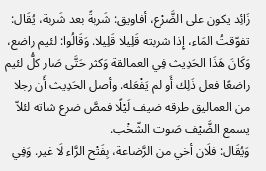زَائِد يكون على الضَّرْع، أفاويق: شَربةً بعد شَربة، يُقَال: تفوّقتُ المَاء، إِذا شربته قَلِيلا قَلِيلا. وَقَالُوا: لئيم راضع، وَكَانَ هَذَا الحَدِيث فِي العمالقة وَكثر حَتَّى صَار كلُّ لئيم راضعًا فعل ذَلِك أَو لم يَفْعَله. وأصل الحَدِيث أَن رجلا من العماليق طرقه ضيف لَيْلًا فمصَّ ضرع شاته لئلاّ يسمع الضَّيْف صَوت الشّخْب.
وَيُقَال: فلَان أخي من الرَّضاعة، بِفَتْح الرَّاء لَا غير. وَفِي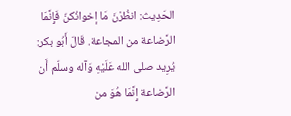الحَدِيث: انظُرْنَ مَا إخوانُكنّ فَإِنَّمَا الرَّضاعة من المجاعة. قَالَ أَبُو بكر: يُرِيد صلى الله عَلَيْهِ وَآله وسلّم أَن الرَّضاعة إِنَّمَا هُوَ من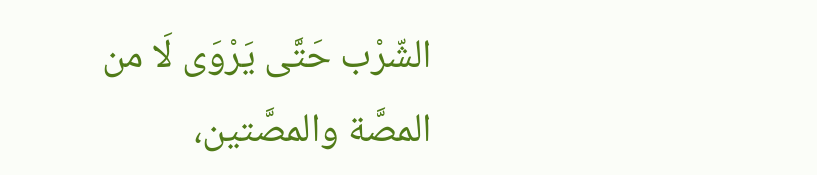الشّرْب حَتَّى يَرْوَى لَا من المصَّة والمصَّتين،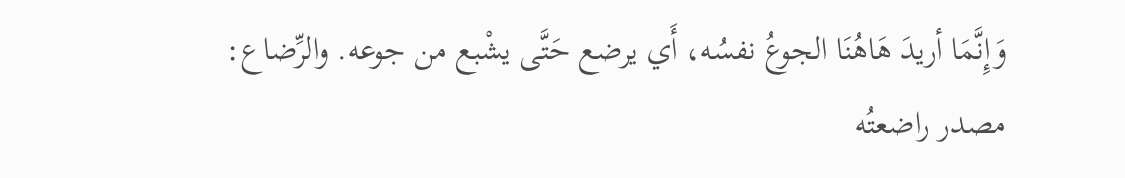وَإِنَّمَا أريدَ هَاهُنَا الجوعُ نفسُه، أَي يرضع حَتَّى يشْبع من جوعه. والرِّضاع: مصدر راضعتُه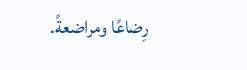رِضاعًا ومراضعةً.